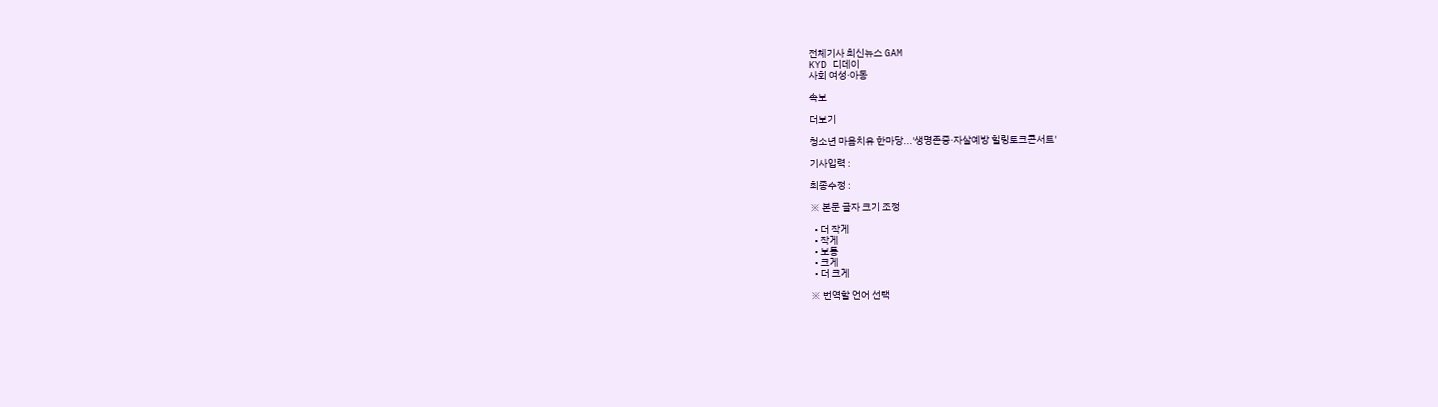전체기사 최신뉴스 GAM
KYD 디데이
사회 여성·아동

속보

더보기

청소년 마음치유 한마당...'생명존중·자살예방 힐링토크콘서트'

기사입력 :

최종수정 :

※ 본문 글자 크기 조정

  • 더 작게
  • 작게
  • 보통
  • 크게
  • 더 크게

※ 번역할 언어 선택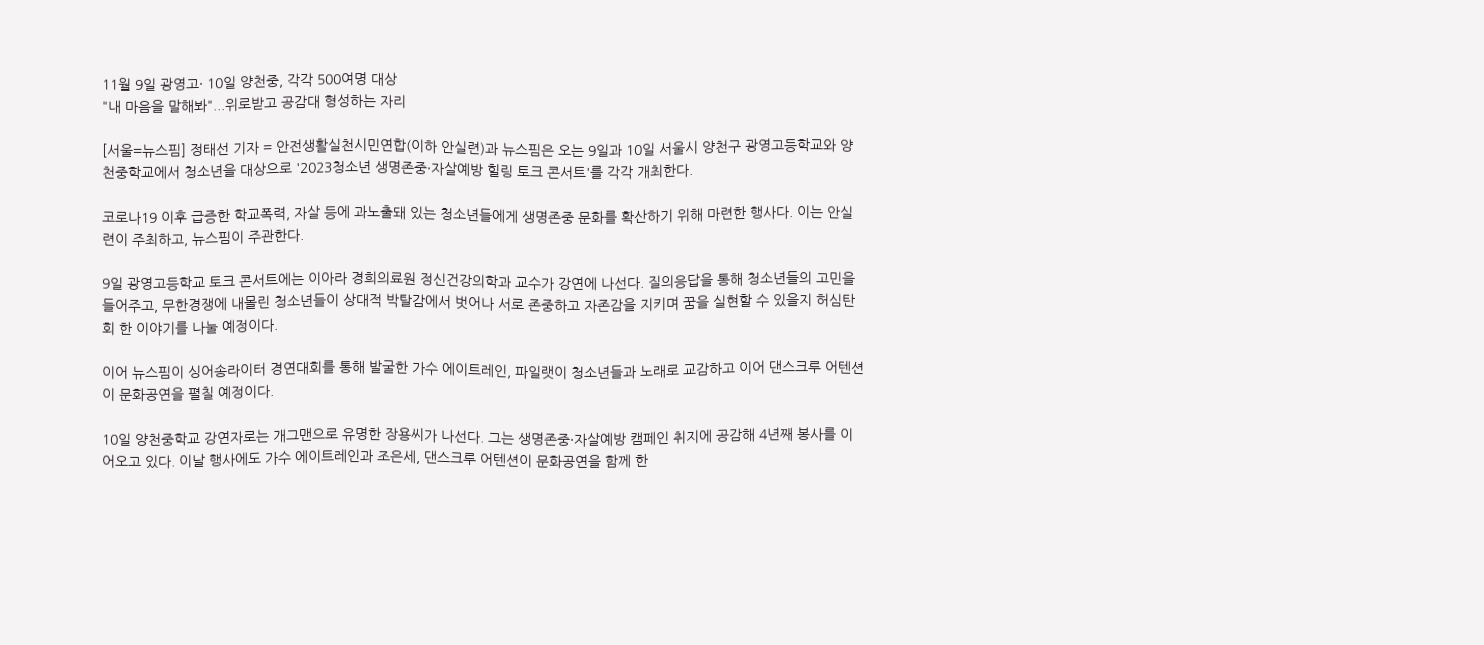11월 9일 광영고· 10일 양천중, 각각 500여명 대상
"내 마음을 말해봐"...위로받고 공감대 형성하는 자리

[서울=뉴스핌] 정태선 기자 = 안전생활실천시민연합(이하 안실련)과 뉴스핌은 오는 9일과 10일 서울시 양천구 광영고등학교와 양천중학교에서 청소년을 대상으로 '2023청소년 생명존중·자살예방 힐링 토크 콘서트'를 각각 개최한다.

코로나19 이후 급증한 학교폭력, 자살 등에 과노출돼 있는 청소년들에게 생명존중 문화를 확산하기 위해 마련한 행사다. 이는 안실련이 주최하고, 뉴스핌이 주관한다.

9일 광영고등학교 토크 콘서트에는 이아라 경희의료원 정신건강의학과 교수가 강연에 나선다. 질의응답을 통해 청소년들의 고민을 들어주고, 무한경쟁에 내몰린 청소년들이 상대적 박탈감에서 벗어나 서로 존중하고 자존감을 지키며 꿈을 실현할 수 있을지 허심탄회 한 이야기를 나눌 예정이다.

이어 뉴스핌이 싱어송라이터 경연대회를 통해 발굴한 가수 에이트레인, 파일랫이 청소년들과 노래로 교감하고 이어 댄스크루 어텐션이 문화공연을 펼칠 예정이다.

10일 양천중학교 강연자로는 개그맨으로 유명한 장용씨가 나선다. 그는 생명존중·자살예방 캠페인 취지에 공감해 4년째 봉사를 이어오고 있다. 이날 행사에도 가수 에이트레인과 조은세, 댄스크루 어텐션이 문화공연을 함께 한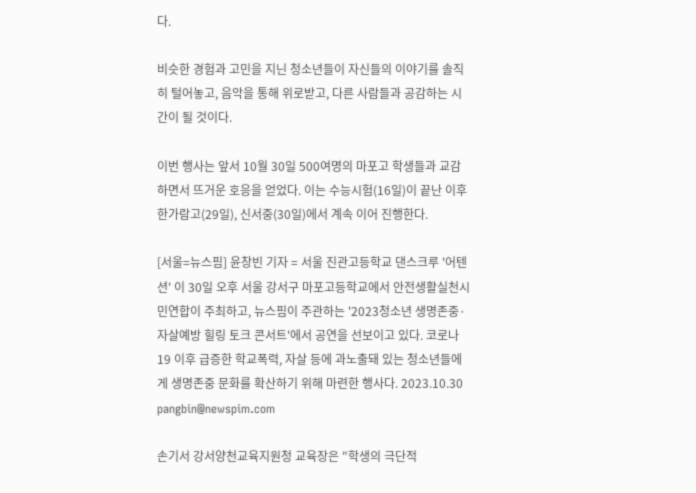다.

비슷한 경험과 고민을 지닌 청소년들이 자신들의 이야기를 솔직히 털어놓고, 음악을 통해 위로받고, 다른 사람들과 공감하는 시간이 될 것이다.

이번 행사는 앞서 10월 30일 500여명의 마포고 학생들과 교감하면서 뜨거운 호응을 얻었다. 이는 수능시험(16일)이 끝난 이후 한가람고(29일), 신서중(30일)에서 계속 이어 진행한다.

[서울=뉴스핌] 윤창빈 기자 = 서울 진관고등학교 댄스크루 '어텐션' 이 30일 오후 서울 강서구 마포고등학교에서 안전생활실천시민연합이 주최하고, 뉴스핌이 주관하는 '2023청소년 생명존중·자살예방 힐링 토크 콘서트'에서 공연을 선보이고 있다. 코로나19 이후 급증한 학교폭력, 자살 등에 과노출돼 있는 청소년들에게 생명존중 문화를 확산하기 위해 마련한 행사다. 2023.10.30 pangbin@newspim.com

손기서 강서양천교육지원청 교육장은 "학생의 극단적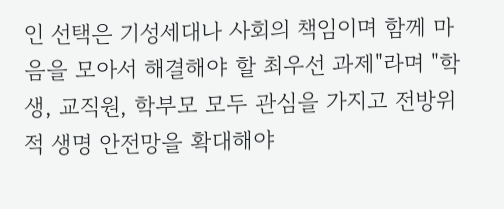인 선택은 기성세대나 사회의 책임이며 함께 마음을 모아서 해결해야 할 최우선 과제"라며 "학생, 교직원, 학부모 모두 관심을 가지고 전방위적 생명 안전망을 확대해야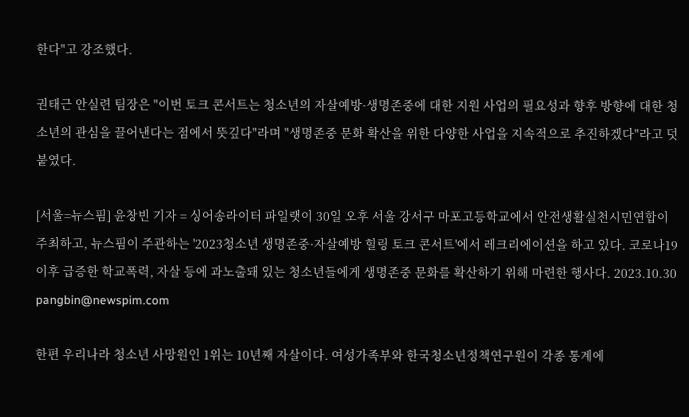한다"고 강조했다.

권태근 안실련 팀장은 "이번 토크 콘서트는 청소년의 자살예방·생명존중에 대한 지원 사업의 필요성과 향후 방향에 대한 청소년의 관심을 끌어낸다는 점에서 뜻깊다"라며 "생명존중 문화 확산을 위한 다양한 사업을 지속적으로 추진하겠다"라고 덧붙였다.

[서울=뉴스핌] 윤창빈 기자 = 싱어송라이터 파일랫이 30일 오후 서울 강서구 마포고등학교에서 안전생활실천시민연합이 주최하고, 뉴스핌이 주관하는 '2023청소년 생명존중·자살예방 힐링 토크 콘서트'에서 레크리에이션을 하고 있다. 코로나19 이후 급증한 학교폭력, 자살 등에 과노출돼 있는 청소년들에게 생명존중 문화를 확산하기 위해 마련한 행사다. 2023.10.30 pangbin@newspim.com

한편 우리나라 청소년 사망원인 1위는 10년째 자살이다. 여성가족부와 한국청소년정책연구원이 각종 통계에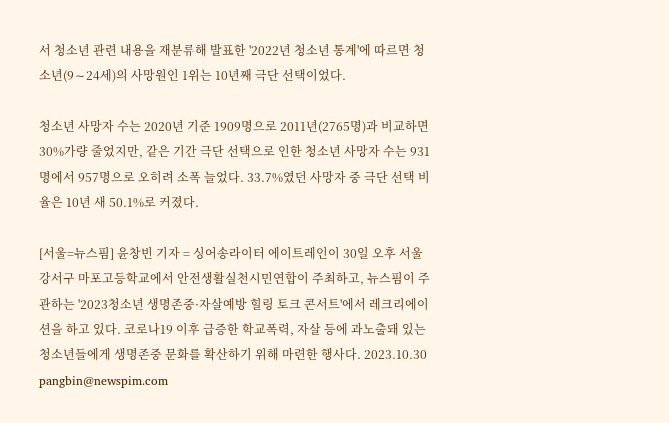서 청소년 관련 내용을 재분류해 발표한 '2022년 청소년 통계'에 따르면 청소년(9∼24세)의 사망원인 1위는 10년째 극단 선택이었다.

청소년 사망자 수는 2020년 기준 1909명으로 2011년(2765명)과 비교하면 30%가량 줄었지만, 같은 기간 극단 선택으로 인한 청소년 사망자 수는 931명에서 957명으로 오히려 소폭 늘었다. 33.7%였던 사망자 중 극단 선택 비율은 10년 새 50.1%로 커졌다.

[서울=뉴스핌] 윤창빈 기자 = 싱어송라이터 에이트레인이 30일 오후 서울 강서구 마포고등학교에서 안전생활실천시민연합이 주최하고, 뉴스핌이 주관하는 '2023청소년 생명존중·자살예방 힐링 토크 콘서트'에서 레크리에이션을 하고 있다. 코로나19 이후 급증한 학교폭력, 자살 등에 과노출돼 있는 청소년들에게 생명존중 문화를 확산하기 위해 마련한 행사다. 2023.10.30 pangbin@newspim.com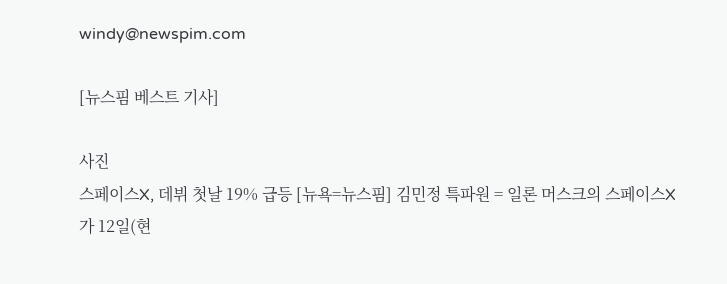windy@newspim.com

[뉴스핌 베스트 기사]

사진
스페이스X, 데뷔 첫날 19% 급등 [뉴욕=뉴스핌] 김민정 특파원 = 일론 머스크의 스페이스X가 12일(현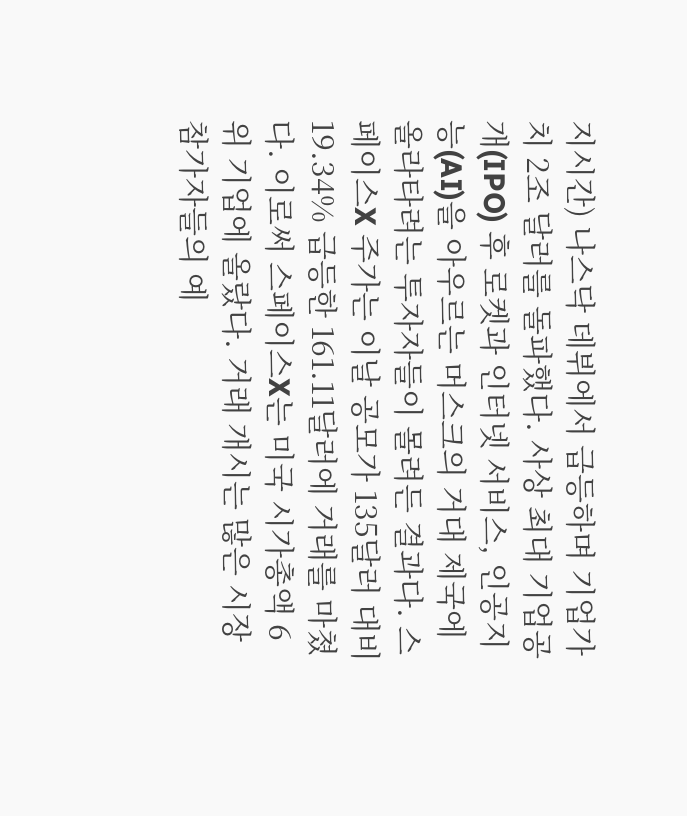지시간) 나스닥 데뷔에서 급등하며 기업가치 2조 달러를 돌파했다. 사상 최대 기업공개(IPO) 후 로켓과 인터넷 서비스, 인공지능(AI)을 아우르는 머스크의 거대 제국에 올라타려는 투자자들이 몰려든 결과다. 스페이스X 주가는 이날 공모가 135달러 대비 19.34% 급등한 161.11달러에 거래를 마쳤다. 이로써 스페이스X는 미국 시가총액 6위 기업에 올랐다. 거래 개시는 많은 시장 참가자들의 예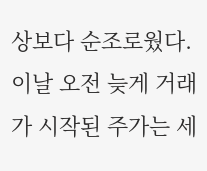상보다 순조로웠다. 이날 오전 늦게 거래가 시작된 주가는 세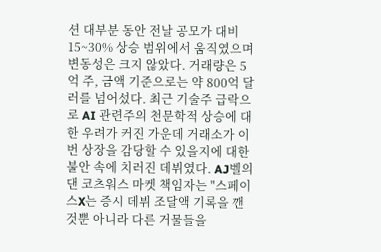션 대부분 동안 전날 공모가 대비 15~30% 상승 범위에서 움직였으며 변동성은 크지 않았다. 거래량은 5억 주, 금액 기준으로는 약 800억 달러를 넘어섰다. 최근 기술주 급락으로 AI 관련주의 천문학적 상승에 대한 우려가 커진 가운데 거래소가 이번 상장을 감당할 수 있을지에 대한 불안 속에 치러진 데뷔였다. AJ벨의 댄 코츠워스 마켓 책임자는 "스페이스X는 증시 데뷔 조달액 기록을 깬 것뿐 아니라 다른 거물들을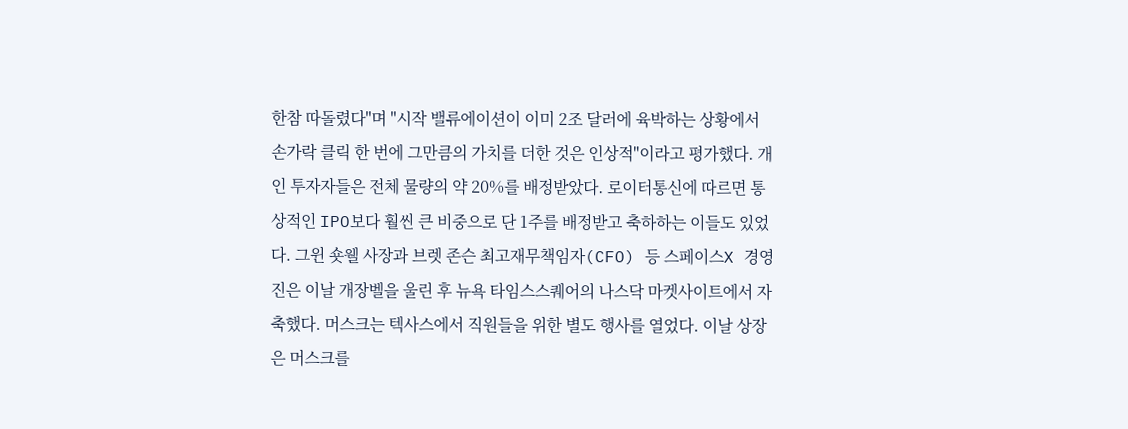한참 따돌렸다"며 "시작 밸류에이션이 이미 2조 달러에 육박하는 상황에서 손가락 클릭 한 번에 그만큼의 가치를 더한 것은 인상적"이라고 평가했다. 개인 투자자들은 전체 물량의 약 20%를 배정받았다. 로이터통신에 따르면 통상적인 IPO보다 훨씬 큰 비중으로 단 1주를 배정받고 축하하는 이들도 있었다. 그윈 숏웰 사장과 브렛 존슨 최고재무책임자(CFO) 등 스페이스X 경영진은 이날 개장벨을 울린 후 뉴욕 타임스스퀘어의 나스닥 마켓사이트에서 자축했다. 머스크는 텍사스에서 직원들을 위한 별도 행사를 열었다. 이날 상장은 머스크를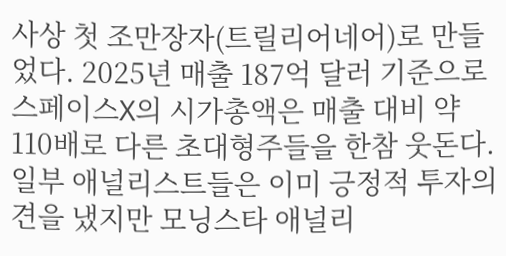사상 첫 조만장자(트릴리어네어)로 만들었다. 2025년 매출 187억 달러 기준으로 스페이스X의 시가총액은 매출 대비 약 110배로 다른 초대형주들을 한참 웃돈다. 일부 애널리스트들은 이미 긍정적 투자의견을 냈지만 모닝스타 애널리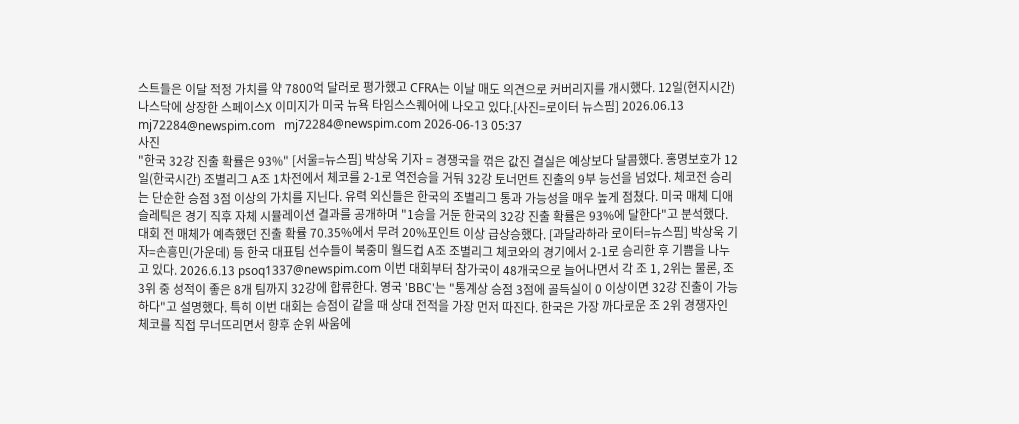스트들은 이달 적정 가치를 약 7800억 달러로 평가했고 CFRA는 이날 매도 의견으로 커버리지를 개시했다. 12일(현지시간) 나스닥에 상장한 스페이스X 이미지가 미국 뉴욕 타임스스퀘어에 나오고 있다.[사진=로이터 뉴스핌] 2026.06.13 mj72284@newspim.com   mj72284@newspim.com 2026-06-13 05:37
사진
"한국 32강 진출 확률은 93%" [서울=뉴스핌] 박상욱 기자 = 경쟁국을 꺾은 값진 결실은 예상보다 달콤했다. 홍명보호가 12일(한국시간) 조별리그 A조 1차전에서 체코를 2-1로 역전승을 거둬 32강 토너먼트 진출의 9부 능선을 넘었다. 체코전 승리는 단순한 승점 3점 이상의 가치를 지닌다. 유력 외신들은 한국의 조별리그 통과 가능성을 매우 높게 점쳤다. 미국 매체 디애슬레틱은 경기 직후 자체 시뮬레이션 결과를 공개하며 "1승을 거둔 한국의 32강 진출 확률은 93%에 달한다"고 분석했다. 대회 전 매체가 예측했던 진출 확률 70.35%에서 무려 20%포인트 이상 급상승했다. [과달라하라 로이터=뉴스핌] 박상욱 기자=손흥민(가운데) 등 한국 대표팀 선수들이 북중미 월드컵 A조 조별리그 체코와의 경기에서 2-1로 승리한 후 기쁨을 나누고 있다. 2026.6.13 psoq1337@newspim.com 이번 대회부터 참가국이 48개국으로 늘어나면서 각 조 1, 2위는 물론, 조 3위 중 성적이 좋은 8개 팀까지 32강에 합류한다. 영국 'BBC'는 "통계상 승점 3점에 골득실이 0 이상이면 32강 진출이 가능하다"고 설명했다. 특히 이번 대회는 승점이 같을 때 상대 전적을 가장 먼저 따진다. 한국은 가장 까다로운 조 2위 경쟁자인 체코를 직접 무너뜨리면서 향후 순위 싸움에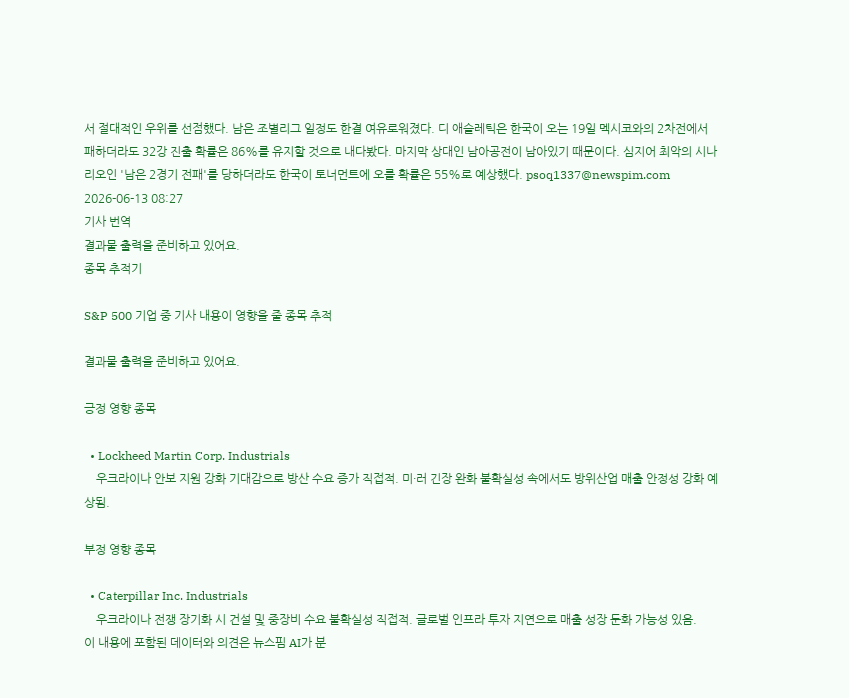서 절대적인 우위를 선점했다. 남은 조별리그 일정도 한결 여유로워졌다. 디 애슬레틱은 한국이 오는 19일 멕시코와의 2차전에서 패하더라도 32강 진출 확률은 86%를 유지할 것으로 내다봤다. 마지막 상대인 남아공전이 남아있기 때문이다. 심지어 최악의 시나리오인 '남은 2경기 전패'를 당하더라도 한국이 토너먼트에 오를 확률은 55%로 예상했다. psoq1337@newspim.com 2026-06-13 08:27
기사 번역
결과물 출력을 준비하고 있어요.
종목 추적기

S&P 500 기업 중 기사 내용이 영향을 줄 종목 추적

결과물 출력을 준비하고 있어요.

긍정 영향 종목

  • Lockheed Martin Corp. Industrials
    우크라이나 안보 지원 강화 기대감으로 방산 수요 증가 직접적. 미·러 긴장 완화 불확실성 속에서도 방위산업 매출 안정성 강화 예상됨.

부정 영향 종목

  • Caterpillar Inc. Industrials
    우크라이나 전쟁 장기화 시 건설 및 중장비 수요 불확실성 직접적. 글로벌 인프라 투자 지연으로 매출 성장 둔화 가능성 있음.
이 내용에 포함된 데이터와 의견은 뉴스핌 AI가 분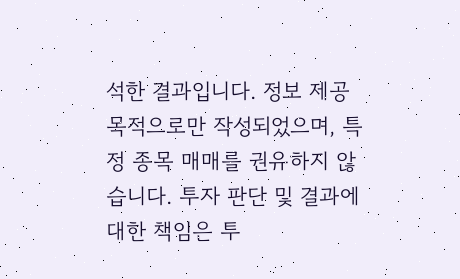석한 결과입니다. 정보 제공 목적으로만 작성되었으며, 특정 종목 매매를 권유하지 않습니다. 투자 판단 및 결과에 대한 책임은 투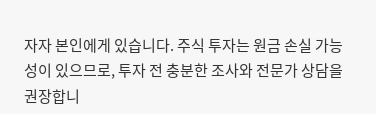자자 본인에게 있습니다. 주식 투자는 원금 손실 가능성이 있으므로, 투자 전 충분한 조사와 전문가 상담을 권장합니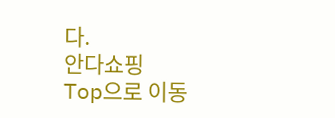다.
안다쇼핑
Top으로 이동